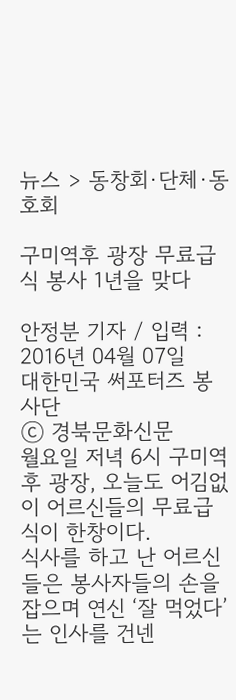뉴스 > 동창회·단체·동호회

구미역후 광장 무료급식 봉사 1년을 맞다

안정분 기자 / 입력 : 2016년 04월 07일
대한민국 써포터즈 봉사단
ⓒ 경북문화신문
월요일 저녁 6시 구미역후 광장, 오늘도 어김없이 어르신들의 무료급식이 한창이다.
식사를 하고 난 어르신들은 봉사자들의 손을 잡으며 연신 ‘잘 먹었다’는 인사를 건넨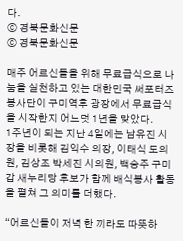다.
ⓒ 경북문화신문
ⓒ 경북문화신문

매주 어르신들을 위해 무료급식으로 나눔을 실천하고 있는 대한민국 써포터즈 봉사단이 구미역후 광장에서 무료급식을 시작한지 어느덧 1년을 맞았다.
1주년이 되는 지난 4일에는 남유진 시장을 비롯해 김익수 의장, 이태식 도의원, 김상조 박세진 시의원, 백승주 구미갑 새누리당 후보가 함께 배식봉사 활동을 펼쳐 그 의미를 더했다.

“어르신들이 저녁 한 끼라도 따뜻하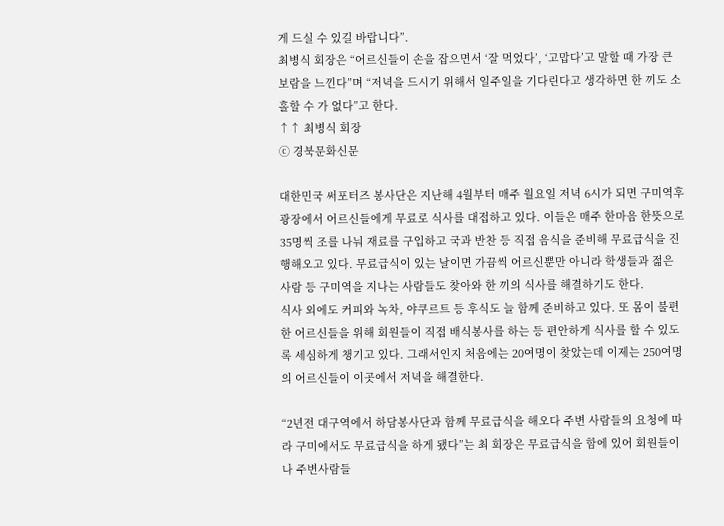게 드실 수 있길 바랍니다”.
최병식 회장은 “어르신들이 손을 잡으면서 ‘잘 먹었다’, ‘고맙다’고 말할 때 가장 큰 보람을 느낀다”며 “저녁을 드시기 위해서 일주일을 기다린다고 생각하면 한 끼도 소홀할 수 가 없다”고 한다.
↑↑ 최병식 회장
ⓒ 경북문화신문

대한민국 써포터즈 봉사단은 지난해 4월부터 매주 월요일 저녁 6시가 되면 구미역후 광장에서 어르신들에게 무료로 식사를 대접하고 있다. 이들은 매주 한마음 한뜻으로 35명씩 조를 나눠 재료를 구입하고 국과 반찬 등 직접 음식을 준비해 무료급식을 진행해오고 있다. 무료급식이 있는 날이면 가끔씩 어르신뿐만 아니라 학생들과 젊은 사람 등 구미역을 지나는 사람들도 찾아와 한 끼의 식사를 해결하기도 한다.
식사 외에도 커피와 녹차, 야쿠르트 등 후식도 늘 함께 준비하고 있다. 또 몸이 불편한 어르신들을 위해 회원들이 직접 배식봉사를 하는 등 편안하게 식사를 할 수 있도록 세심하게 챙기고 있다. 그래서인지 처음에는 20여명이 찾았는데 이제는 250여명의 어르신들이 이곳에서 저녁을 해결한다.

“2년전 대구역에서 하담봉사단과 함께 무료급식을 해오다 주변 사람들의 요청에 따라 구미에서도 무료급식을 하게 됐다”는 최 회장은 무료급식을 함에 있어 회원들이나 주변사람들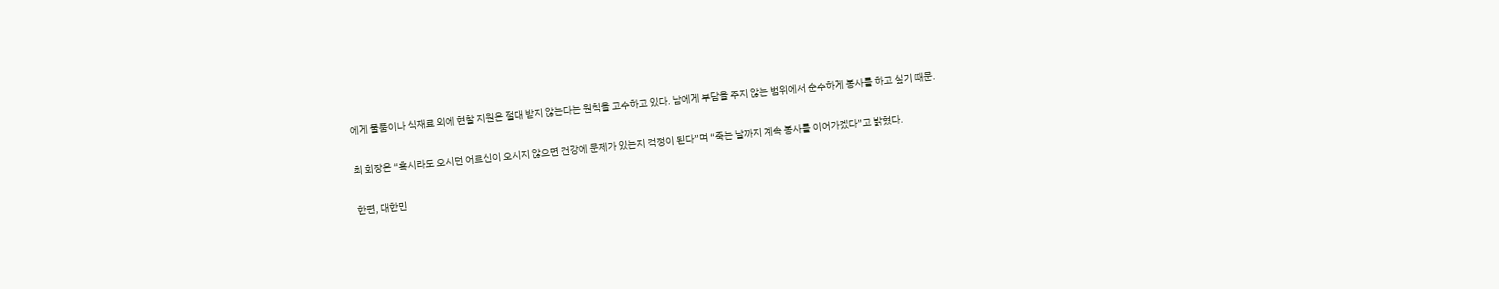에게 물품이나 식재료 외에 현찰 지원은 절대 받지 않는다는 원칙을 고수하고 있다. 남에게 부담을 주지 않는 범위에서 순수하게 봉사를 하고 싶기 때문.

최 회장은 “혹시라도 오시던 어르신이 오시지 않으면 건강에 문제가 있는지 걱정이 된다”며 “죽는 날까지 계속 봉사를 이어가겠다”고 밝혔다.

한편, 대한민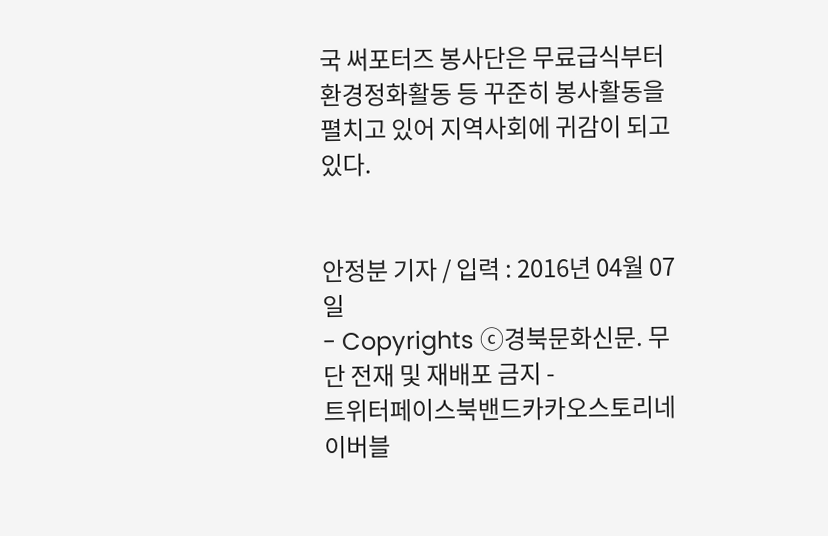국 써포터즈 봉사단은 무료급식부터 환경정화활동 등 꾸준히 봉사활동을 펼치고 있어 지역사회에 귀감이 되고 있다.


안정분 기자 / 입력 : 2016년 04월 07일
- Copyrights ⓒ경북문화신문. 무단 전재 및 재배포 금지 -
트위터페이스북밴드카카오스토리네이버블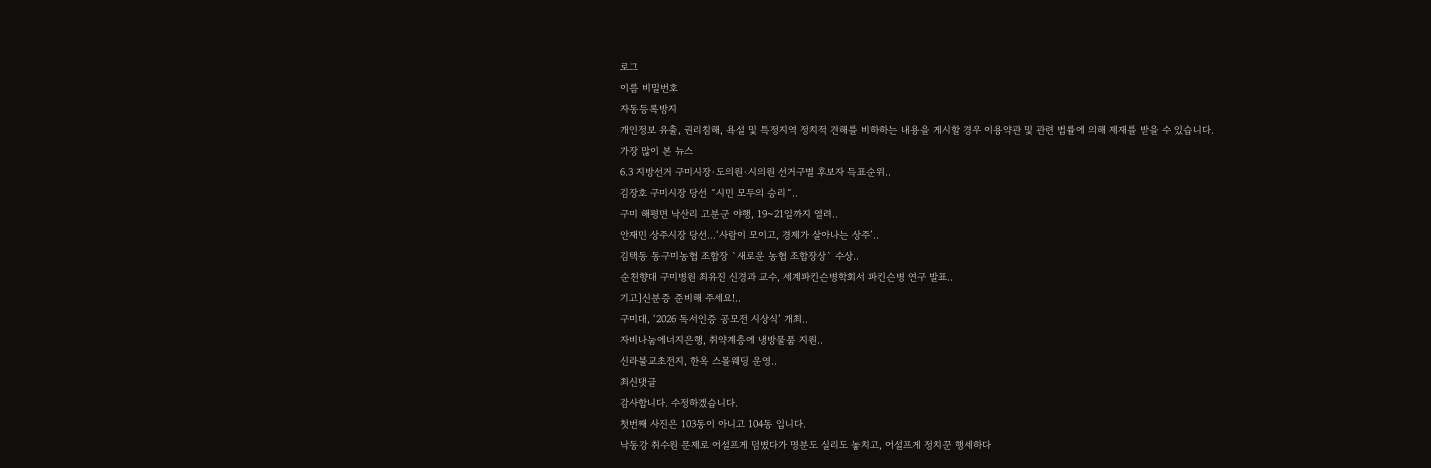로그
이름 비밀번호
자동등록방지
개인정보 유출, 권리침해, 욕설 및 특정지역 정치적 견해를 비하하는 내용을 게시할 경우 이용약관 및 관련 법률에 의해 제재를 받을 수 있습니다.
가장 많이 본 뉴스
6.3 지방선거 구미시장·도의원·시의원 선거구별 후보자 득표순위..
김장호 구미시장 당선 ˝시민 모두의 승리˝..
구미 해평면 낙산리 고분군 야행, 19~21일까지 열려..
안재민 상주시장 당선...‘사람이 모이고, 경제가 살아나는 상주’..
김택동 동구미농협 조합장 `새로운 농협 조합장상` 수상..
순천향대 구미병원 최유진 신경과 교수, 세계파킨슨병학회서 파킨슨병 연구 발표..
기고]신분증 준비해 주세요!..
구미대, ‘2026 독서인증 공모전 시상식’ 개최..
자비나눔에너지은행, 취약계층에 냉방물품 지원..
신라불교초전지, 한옥 스몰웨딩 운영..
최신댓글
감사합니다. 수정하겠습니다.
첫번째 사진은 103동이 아니고 104동 입니다.
낙동강 취수원 문제로 어설프게 덤볐다가 명분도 실리도 놓치고, 어설프게 정치꾼 행세하다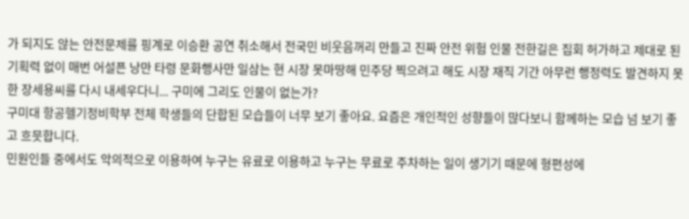가 되지도 않는 안전문제를 핑계로 이승환 공연 취소해서 전국민 비웃음꺼리 만들고 진짜 안전 위험 인물 전한길은 집회 허가하고 제대로 된 기획력 없이 매번 어설픈 낭만 타령 문화행사만 일삼는 현 시장 못마땅해 민주당 찍으려고 해도 시장 재직 기간 아무런 행정력도 발견하지 못한 장세용씨를 다시 내세우다니... 구미에 그리도 인물이 없는가?
구미대 항공헬기정비학부 전체 학생들의 단합된 모습들이 너무 보기 좋아요. 요즘은 개인적인 성향들이 많다보니 함께하는 모습 넘 보기 좋고 흐믓합니다.
민원인들 중에서도 악의적으로 이용하여 누구는 유료로 이용하고 누구는 무료로 주차하는 일이 생기기 때문에 형편성에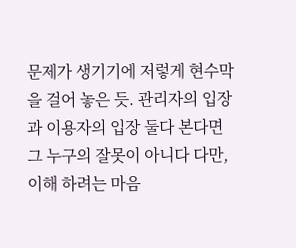문제가 생기기에 저렇게 현수막을 걸어 놓은 듯. 관리자의 입장과 이용자의 입장 둘다 본다면 그 누구의 잘못이 아니다 다만, 이해 하려는 마음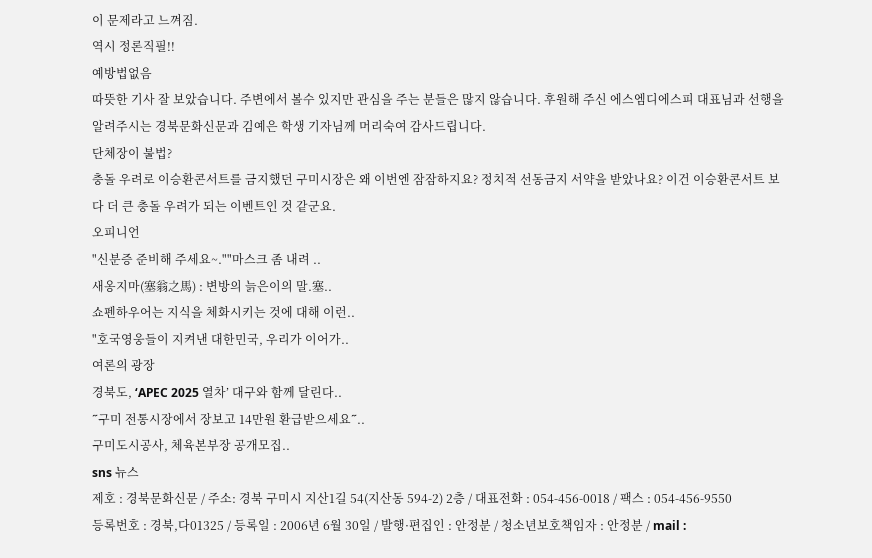이 문제라고 느껴짐.
역시 정론직필!!
예방법없음
따뜻한 기사 잘 보았습니다. 주변에서 볼수 있지만 관심을 주는 분들은 많지 않습니다. 후원해 주신 에스엠디에스피 대표님과 선행을 알려주시는 경북문화신문과 김예은 학생 기자님께 머리숙여 감사드립니다.
단체장이 불법?
충돌 우려로 이승환콘서트를 금지했던 구미시장은 왜 이번엔 잠잠하지요? 정치적 선동금지 서약을 받았나요? 이건 이승환콘서트 보다 더 큰 충돌 우려가 되는 이벤트인 것 같군요.
오피니언
"신분증 준비해 주세요~.""마스크 좀 내려 ..
새옹지마(塞翁之馬) : 변방의 늙은이의 말.塞..
쇼펜하우어는 지식을 체화시키는 것에 대해 이런..
"호국영웅들이 지켜낸 대한민국, 우리가 이어가..
여론의 광장
경북도, ‘APEC 2025 열차’ 대구와 함께 달린다..
˝구미 전통시장에서 장보고 14만원 환급받으세요˝..
구미도시공사, 체육본부장 공개모집..
sns 뉴스
제호 : 경북문화신문 / 주소: 경북 구미시 지산1길 54(지산동 594-2) 2층 / 대표전화 : 054-456-0018 / 팩스 : 054-456-9550
등록번호 : 경북,다01325 / 등록일 : 2006년 6월 30일 / 발행·편집인 : 안정분 / 청소년보호책임자 : 안정분 / mail :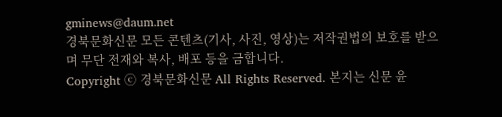gminews@daum.net
경북문화신문 모든 콘텐츠(기사, 사진, 영상)는 저작권법의 보호를 받으며 무단 전재와 복사, 배포 등을 금합니다.
Copyright ⓒ 경북문화신문 All Rights Reserved. 본지는 신문 윤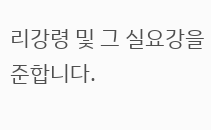리강령 및 그 실요강을 준합니다.